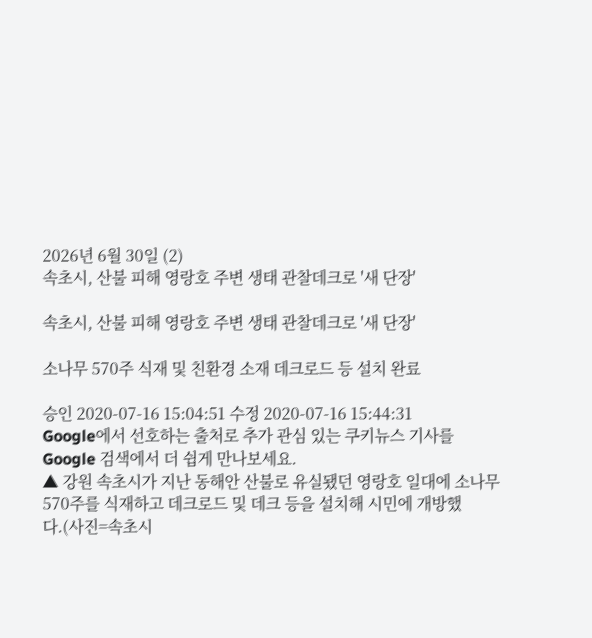2026년 6월 30일 (2)
속초시, 산불 피해 영랑호 주변 생태 관찰데크로 '새 단장'

속초시, 산불 피해 영랑호 주변 생태 관찰데크로 '새 단장'

소나무 570주 식재 및 친환경 소재 데크로드 등 설치 완료

승인 2020-07-16 15:04:51 수정 2020-07-16 15:44:31
Google에서 선호하는 출처로 추가 관심 있는 쿠키뉴스 기사를 Google 검색에서 더 쉽게 만나보세요.
▲ 강원 속초시가 지난 동해안 산불로 유실됐던 영랑호 일대에 소나무 570주를 식재하고 데크로드 및 데크 등을 설치해 시민에 개방했다.(사진=속초시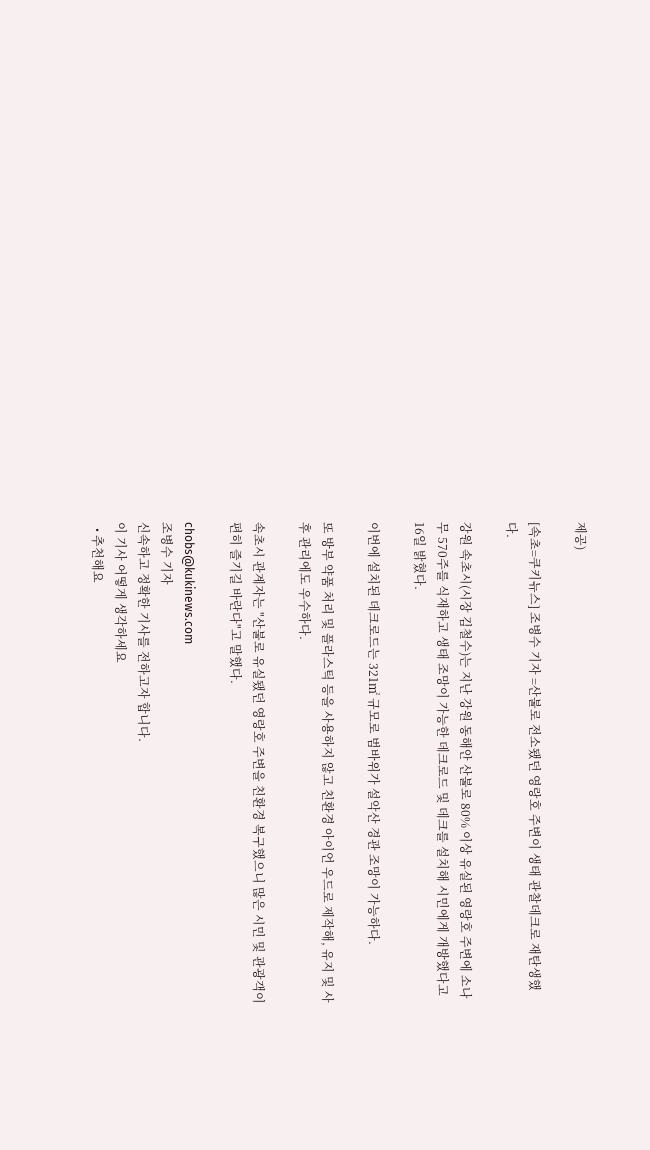제공)

[속초=쿠키뉴스] 조병수 기자 =산불로 전소됐던 영랑호 주변이 생태 관찰데크로 재탄생했다.

강원 속초시(시장 김철수)는 지난 강원 동해안 산불로 80% 이상 유실된 영랑호 주변에 소나무 570주를 식재하고 생태 조망이 가능한 데크로드 및 데크를 설치해 시민에게 개방했다고 16일 밝혔다.

이번에 설치된 데크로드는 321㎡ 규모로 범바위가 설악산 경관 조망이 가능하다.

또 방부 약품 처리 및 플라스틱 등을 사용하지 않고 친환경 아이언 우드로 제작해, 유지 및 사후 관리에도 우수하다.

속초시 관계자는 "산불로 유실됐던 영랑호 주변을 친환경 복구했으니 많은 시민 및 관광객이 편히 즐기길 바란다"고 말했다.

chobs@kukinews.com
조병수 기자
신속하고 정확한 기사를 전하고자 합니다.
이 기사 어떻게 생각하세요
  • 추천해요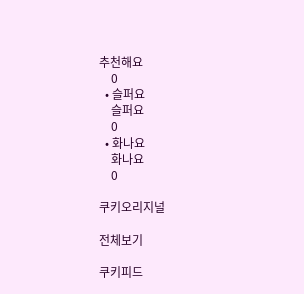추천해요
    0
  • 슬퍼요
    슬퍼요
    0
  • 화나요
    화나요
    0

쿠키오리지널

전체보기

쿠키피드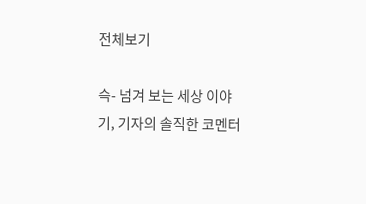전체보기

슥- 넘겨 보는 세상 이야기, 기자의 솔직한 코멘터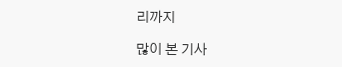리까지

많이 본 기사